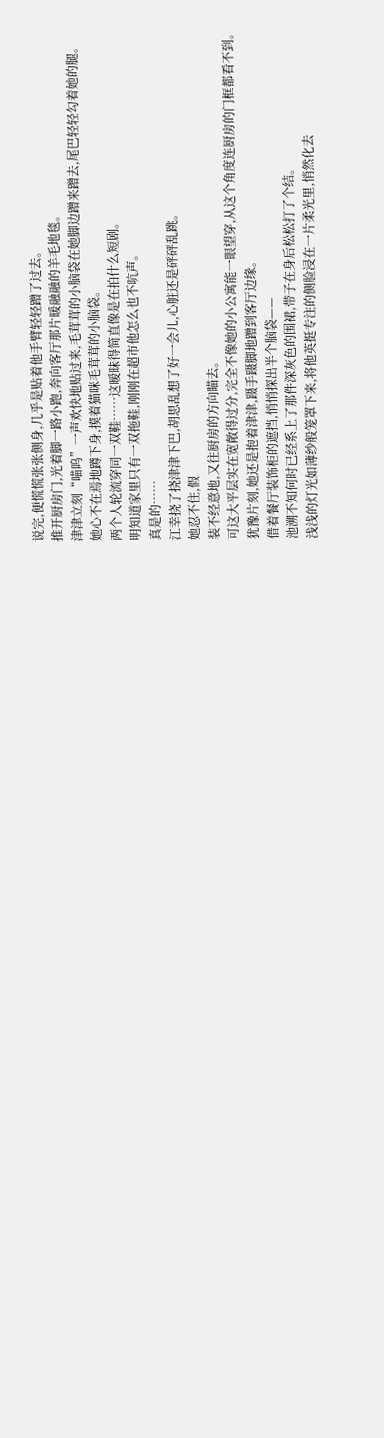说完,便慌慌张张侧身,几乎是贴着他手臂轻轻蹭了过去。
推开厨房门,光着脚一路小跑,奔向客厅那片暖融融的羊毛地毯。
津津立刻“喵呜”一声欢快地贴过来,毛茸茸的小脑袋在她脚边蹭来蹭去,尾巴轻轻勾着她的腿。
她心不在焉地蹲下身,摸着猫咪毛茸茸的小脑袋。
两个人轮流穿同一双鞋……这暧昧得简直像是在拍什么短剧。
明知道家里只有一双拖鞋,刚刚在超市他怎么也不吭声。
真是的……
江幸挠了挠津津下巴,胡思乱想了好一会儿,心脏还是砰砰乱跳。
她忍不住,假
装不经意地,又往厨房的方向瞄去。
可这大平层实在宽敞得过分,完全不像她的小公寓能一眼望穿,从这个角度连厨房的门框都看不到。
犹豫片刻,她还是抱着津津,蹑手蹑脚地蹭到客厅边缘。
借着餐厅装饰柜的遮挡,悄悄探出半个脑袋——
池溯不知何时已经系上了那件深灰色的围裙,带子在身后松松打了个结。
浅浅的灯光如薄纱般笼罩下来,将他英挺专注的侧脸浸在一片柔光里,悄然化去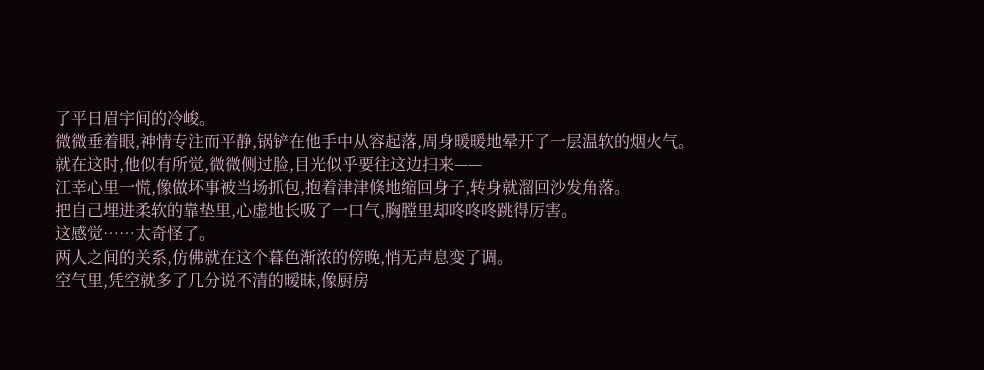了平日眉宇间的冷峻。
微微垂着眼,神情专注而平静,锅铲在他手中从容起落,周身暖暖地晕开了一层温软的烟火气。
就在这时,他似有所觉,微微侧过脸,目光似乎要往这边扫来——
江幸心里一慌,像做坏事被当场抓包,抱着津津倏地缩回身子,转身就溜回沙发角落。
把自己埋进柔软的靠垫里,心虚地长吸了一口气,胸膛里却咚咚咚跳得厉害。
这感觉……太奇怪了。
两人之间的关系,仿佛就在这个暮色渐浓的傍晚,悄无声息变了调。
空气里,凭空就多了几分说不清的暧昧,像厨房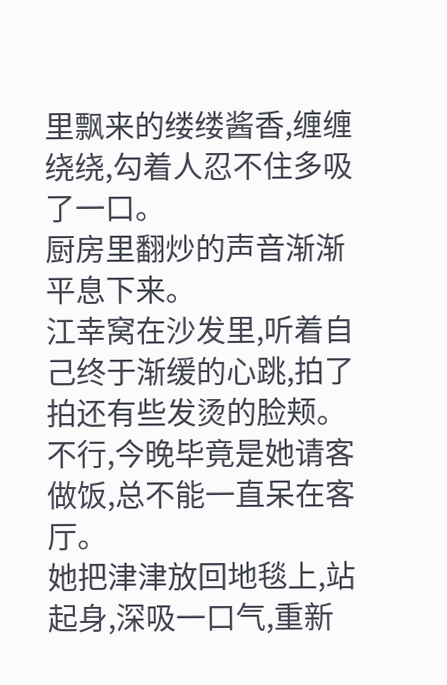里飘来的缕缕酱香,缠缠绕绕,勾着人忍不住多吸了一口。
厨房里翻炒的声音渐渐平息下来。
江幸窝在沙发里,听着自己终于渐缓的心跳,拍了拍还有些发烫的脸颊。
不行,今晚毕竟是她请客做饭,总不能一直呆在客厅。
她把津津放回地毯上,站起身,深吸一口气,重新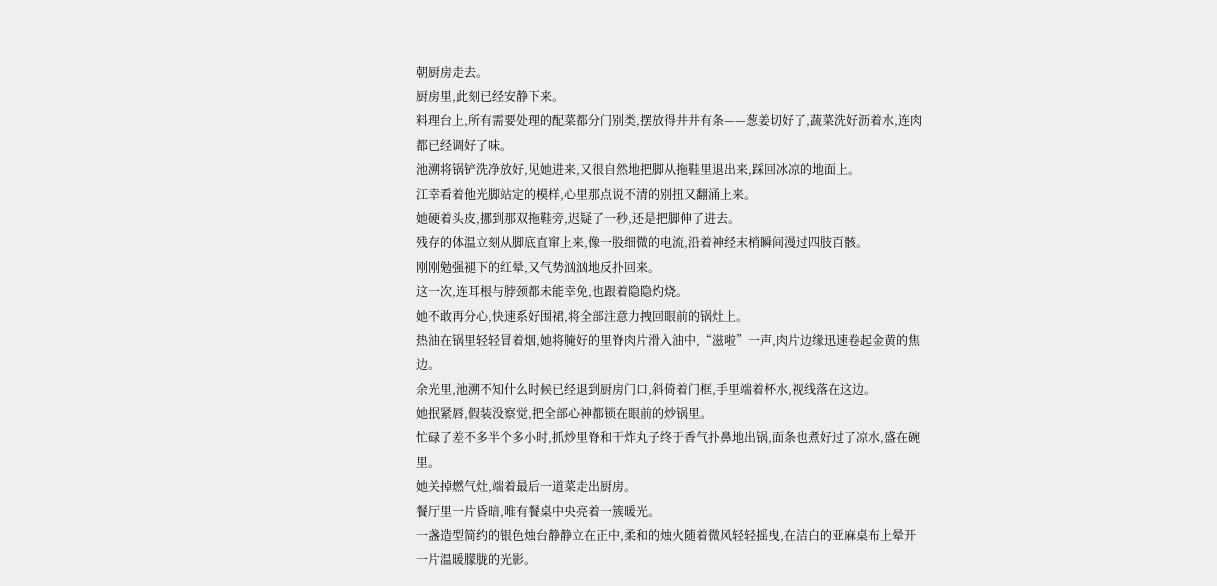朝厨房走去。
厨房里,此刻已经安静下来。
料理台上,所有需要处理的配菜都分门别类,摆放得井井有条——葱姜切好了,蔬菜洗好沥着水,连肉都已经调好了味。
池溯将锅铲洗净放好,见她进来,又很自然地把脚从拖鞋里退出来,踩回冰凉的地面上。
江幸看着他光脚站定的模样,心里那点说不清的别扭又翻涌上来。
她硬着头皮,挪到那双拖鞋旁,迟疑了一秒,还是把脚伸了进去。
残存的体温立刻从脚底直窜上来,像一股细微的电流,沿着神经末梢瞬间漫过四肢百骸。
刚刚勉强褪下的红晕,又气势汹汹地反扑回来。
这一次,连耳根与脖颈都未能幸免,也跟着隐隐灼烧。
她不敢再分心,快速系好围裙,将全部注意力拽回眼前的锅灶上。
热油在锅里轻轻冒着烟,她将腌好的里脊肉片滑入油中,“滋啦”一声,肉片边缘迅速卷起金黄的焦边。
余光里,池溯不知什么时候已经退到厨房门口,斜倚着门框,手里端着杯水,视线落在这边。
她抿紧唇,假装没察觉,把全部心神都锁在眼前的炒锅里。
忙碌了差不多半个多小时,抓炒里脊和干炸丸子终于香气扑鼻地出锅,面条也煮好过了凉水,盛在碗里。
她关掉燃气灶,端着最后一道菜走出厨房。
餐厅里一片昏暗,唯有餐桌中央亮着一簇暖光。
一盏造型简约的银色烛台静静立在正中,柔和的烛火随着微风轻轻摇曳,在洁白的亚麻桌布上晕开一片温暖朦胧的光影。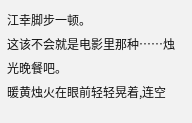江幸脚步一顿。
这该不会就是电影里那种……烛光晚餐吧。
暖黄烛火在眼前轻轻晃着,连空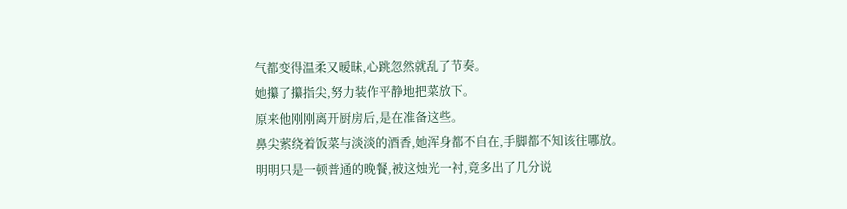气都变得温柔又暧昧,心跳忽然就乱了节奏。
她攥了攥指尖,努力装作平静地把菜放下。
原来他刚刚离开厨房后,是在准备这些。
鼻尖萦绕着饭菜与淡淡的酒香,她浑身都不自在,手脚都不知该往哪放。
明明只是一顿普通的晚餐,被这烛光一衬,竟多出了几分说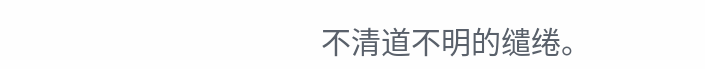不清道不明的缱绻。